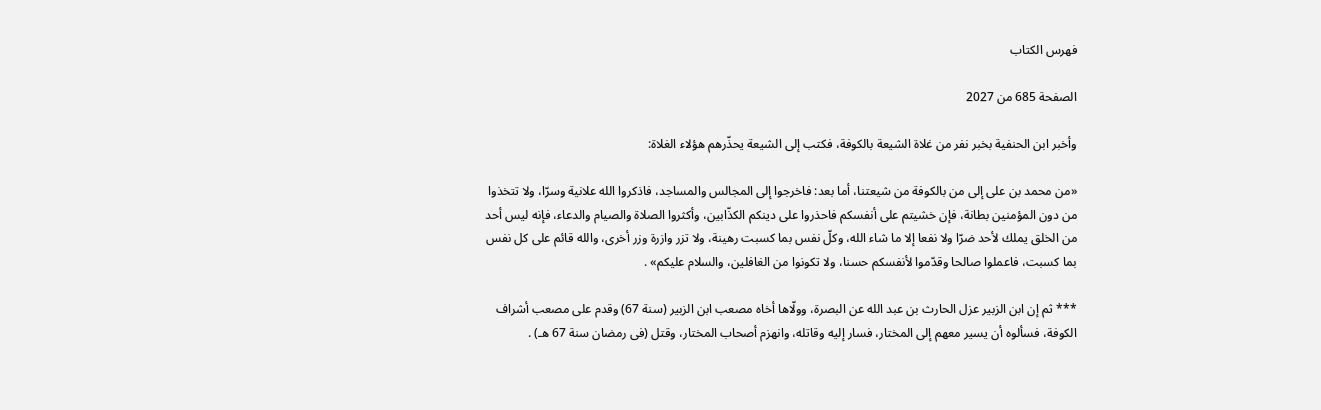فهرس الكتاب

الصفحة 685 من 2027

وأخبر ابن الحنفية بخبر نفر من غلاة الشيعة بالكوفة، فكتب إلى الشيعة يحذّرهم هؤلاء الغلاة:

«من محمد بن على إلى من بالكوفة من شيعتنا، أما بعد: فاخرجوا إلى المجالس والمساجد، فاذكروا الله علانية وسرّا، ولا تتخذوا من دون المؤمنين بطانة، فإن خشيتم على أنفسكم فاحذروا على دينكم الكذّابين، وأكثروا الصلاة والصيام والدعاء، فإنه ليس أحد من الخلق يملك لأحد ضرّا ولا نفعا إلا ما شاء الله، وكلّ نفس بما كسبت رهينة، ولا تزر وازرة وزر أخرى، والله قائم على كل نفس بما كسبت، فاعملوا صالحا وقدّموا لأنفسكم حسنا، ولا تكونوا من الغافلين، والسلام عليكم» .

*** ثم إن ابن الزبير عزل الحارث بن عبد الله عن البصرة، وولّاها أخاه مصعب ابن الزبير (سنة 67) وقدم على مصعب أشراف الكوفة، فسألوه أن يسير معهم إلى المختار، فسار إليه وقاتله، وانهزم أصحاب المختار، وقتل (فى رمضان سنة 67 هـ) .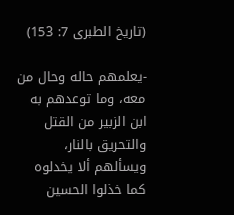(تاريخ الطبرى 7: 153)

-يعلمهم حاله وحال من معه، وما توعدهم به ابن الزبير من القتل والتحريق بالنار، ويسألهم ألا يخدلوه كما خذلوا الحسين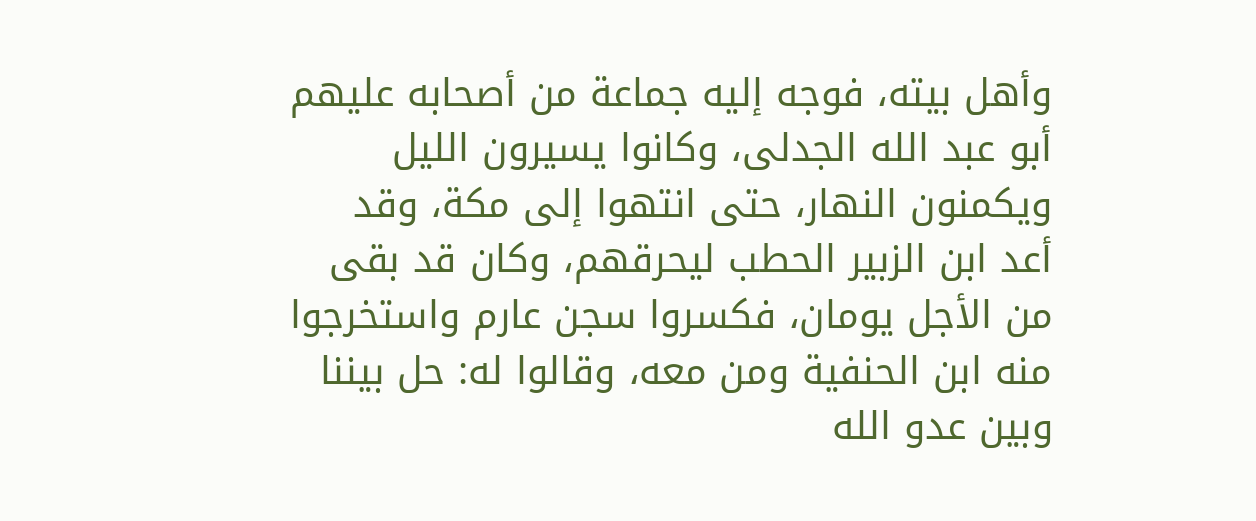وأهل بيته، فوجه إليه جماعة من أصحابه عليهم أبو عبد الله الجدلى، وكانوا يسيرون الليل ويكمنون النهار، حتى انتهوا إلى مكة، وقد أعد ابن الزبير الحطب ليحرقهم، وكان قد بقى من الأجل يومان، فكسروا سجن عارم واستخرجوا منه ابن الحنفية ومن معه، وقالوا له: حل بيننا وبين عدو الله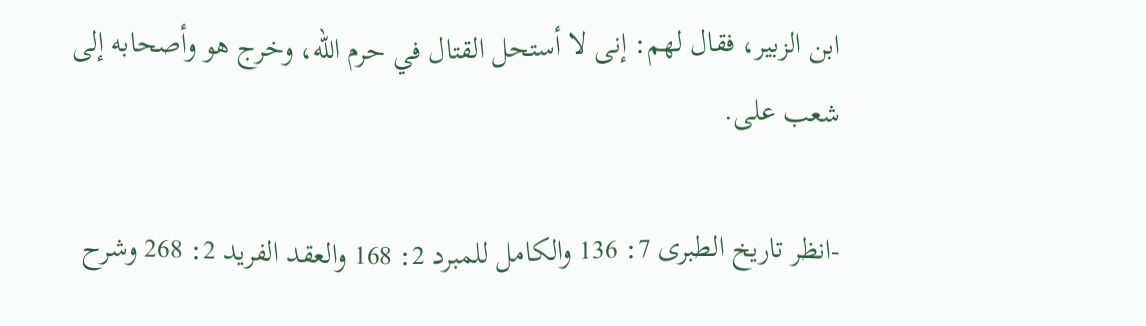ابن الزبير، فقال لهم: إنى لا أستحل القتال في حرم الله، وخرج هو وأصحابه إلى شعب على.

-انظر تاريخ الطبرى 7: 136 والكامل للمبرد 2: 168 والعقد الفريد 2: 268 وشرح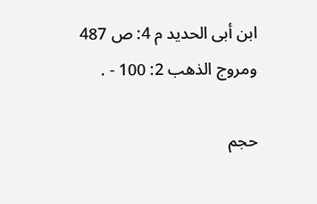ابن أبى الحديد م 4: ص 487 ومروج الذهب 2: 100 - .

حجم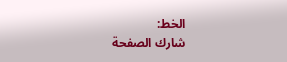الخط:
شارك الصفحة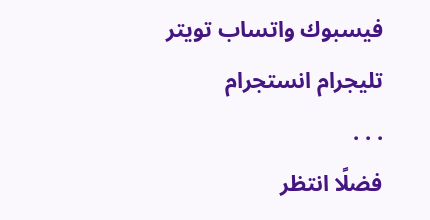فيسبوك واتساب تويتر تليجرام انستجرام
. . .
فضلًا انتظر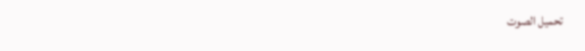تحميل الصوت